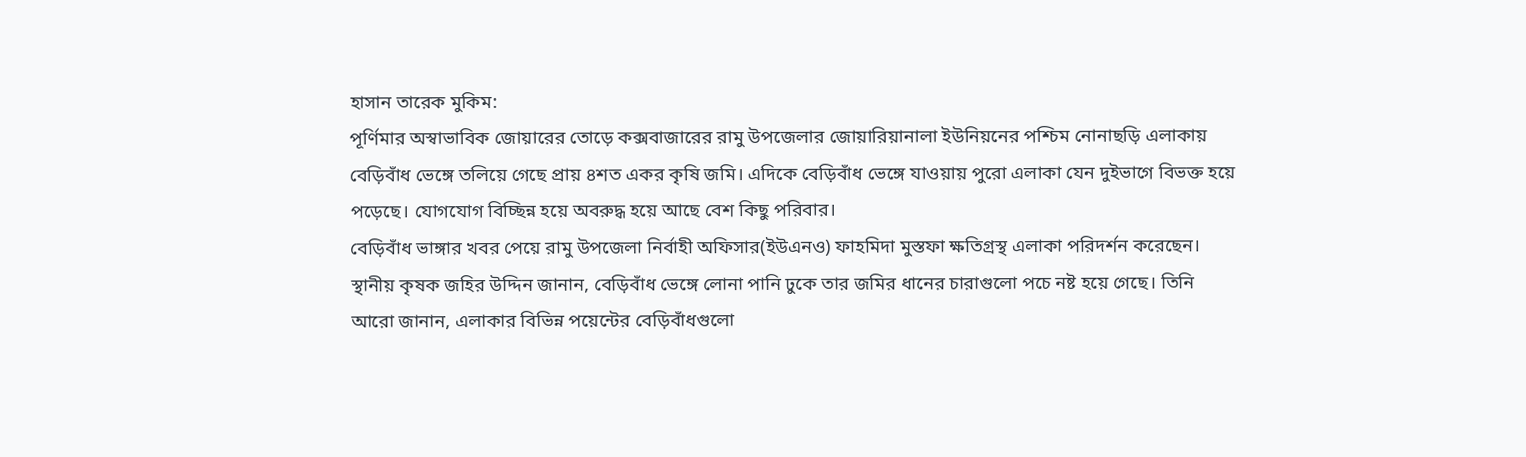হাসান তারেক মুকিম:
পূর্ণিমার অস্বাভাবিক জোয়ারের তোড়ে কক্সবাজারের রামু উপজেলার জোয়ারিয়ানালা ইউনিয়নের পশ্চিম নোনাছড়ি এলাকায় বেড়িবাঁধ ভেঙ্গে তলিয়ে গেছে প্রায় ৪শত একর কৃষি জমি। এদিকে বেড়িবাঁধ ভেঙ্গে যাওয়ায় পুরো এলাকা যেন দুইভাগে বিভক্ত হয়ে পড়েছে। যোগযোগ বিচ্ছিন্ন হয়ে অবরুদ্ধ হয়ে আছে বেশ কিছু পরিবার।
বেড়িবাঁধ ভাঙ্গার খবর পেয়ে রামু উপজেলা নির্বাহী অফিসার(ইউএনও) ফাহমিদা মুস্তফা ক্ষতিগ্রস্থ এলাকা পরিদর্শন করেছেন।
স্থানীয় কৃষক জহির উদ্দিন জানান, বেড়িবাঁধ ভেঙ্গে লোনা পানি ঢুকে তার জমির ধানের চারাগুলো পচে নষ্ট হয়ে গেছে। তিনি আরো জানান, এলাকার বিভিন্ন পয়েন্টের বেড়িবাঁধগুলো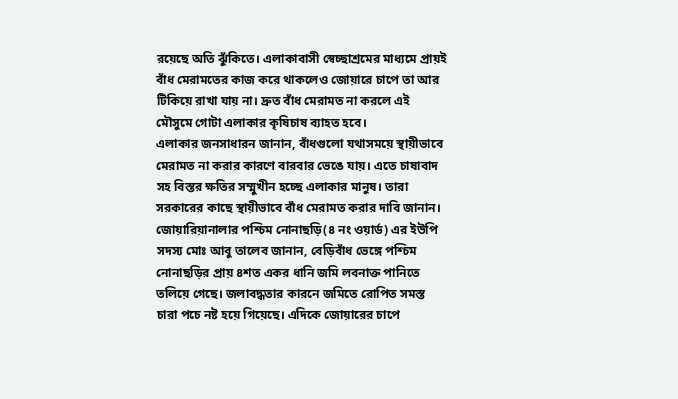রয়েছে অতি ঝুঁকিতে। এলাকাবাসী স্বেচ্ছাশ্রমের মাধ্যমে প্রায়ই বাঁধ মেরামতের কাজ করে থাকলেও জোয়ারে চাপে তা আর টিকিয়ে রাখা যায় না। দ্রুত বাঁধ মেরামত না করলে এই মৌসুমে গোটা এলাকার কৃষিচাষ ব্যাহত হবে।
এলাকার জনসাধারন জানান, বাঁধগুলো যথাসময়ে স্থায়ীভাবে মেরামত না করার কারণে বারবার ভেঙে যায়। এতে চাষাবাদ সহ বিস্তর ক্ষতির সম্মুখীন হচ্ছে এলাকার মানুষ। তারা সরকারের কাছে স্থায়ীভাবে বাঁধ মেরামত করার দাবি জানান।
জোয়ারিয়ানালার পশ্চিম নোনাছড়ি(৪ নং ওয়ার্ড) এর ইউপি সদস্য মোঃ আবু তালেব জানান, বেড়িবাঁধ ভেঙ্গে পশ্চিম নোনাছড়ির প্রায় ৪শত একর ধানি জমি লবনাক্ত পানিতে তলিয়ে গেছে। জলাবদ্ধতার কারনে জমিতে রোপিত সমস্ত চারা পচে নষ্ট হয়ে গিয়েছে। এদিকে জোয়ারের চাপে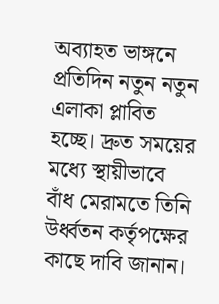অব্যাহত ভাঙ্গনে প্রতিদিন নতুন নতুন এলাকা প্লাবিত হচ্ছে। দ্রুত সময়ের মধ্যে স্থায়ীভাবে বাঁধ মেরামতে তিনি উর্ধ্বতন কর্তৃপক্ষের কাছে দাবি জানান।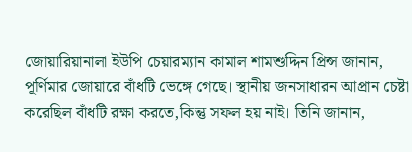জোয়ারিয়ানালা ইউপি চেয়ারম্যান কামাল শামশুদ্দিন প্রিন্স জানান, পূর্ণিমার জোয়ারে বাঁধটি ভেঙ্গে গেছে। স্থানীয় জনসাধারন আপ্রান চেষ্টা করেছিল বাঁধটি রক্ষা করতে,কিন্তু সফল হয় নাই। তিনি জানান,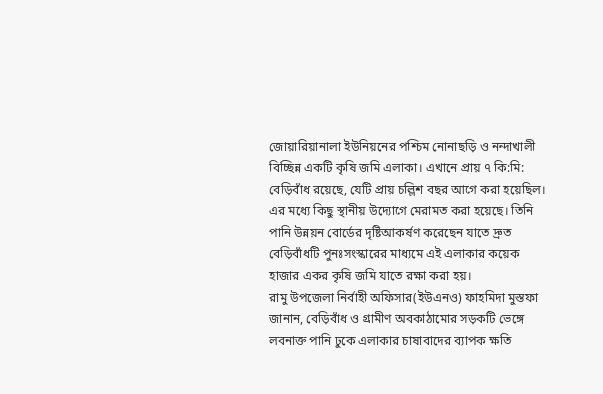জোয়ারিয়ানালা ইউনিয়নের পশ্চিম নোনাছড়ি ও নন্দাখালী বিচ্ছিন্ন একটি কৃষি জমি এলাকা। এখানে প্রায় ৭ কি:মি: বেড়িবাঁধ রয়েছে, যেটি প্রায় চল্লিশ বছর আগে করা হয়েছিল। এর মধ্যে কিছু স্থানীয় উদ্যোগে মেরামত করা হয়েছে। তিনি পানি উন্নয়ন বোর্ডের দৃষ্টিআকর্ষণ করেছেন যাতে দ্রুত বেড়িবাঁধটি পুনঃসংস্কারের মাধ্যমে এই এলাকার কয়েক হাজার একর কৃষি জমি যাতে রক্ষা করা হয়।
রামু উপজেলা নির্বাহী অফিসার(ইউএনও) ফাহমিদা মুস্তফা জানান, বেড়িবাঁধ ও গ্রামীণ অবকাঠামোর সড়কটি ভেঙ্গে লবনাক্ত পানি ঢুকে এলাকার চাষাবাদের ব্যাপক ক্ষতি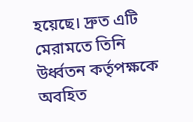হয়েছে। দ্রুত এটি মেরামতে তিনি উর্ধ্বতন কর্তৃপক্ষকে অবহিত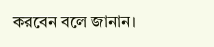করবেন বলে জানান।